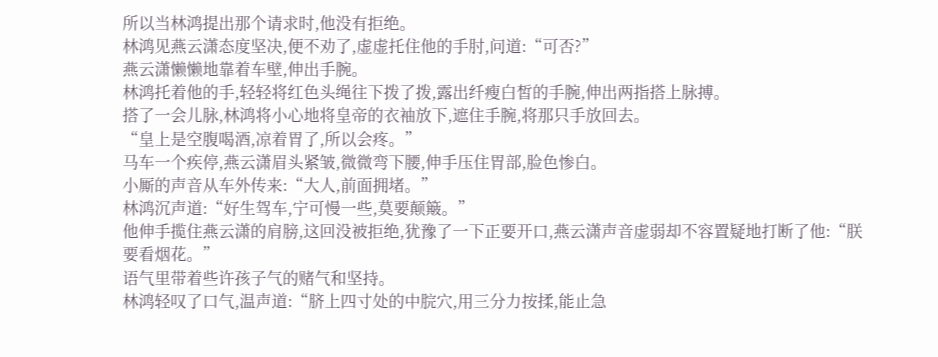所以当林鸿提出那个请求时,他没有拒绝。
林鸿见燕云潇态度坚决,便不劝了,虚虚托住他的手肘,问道:“可否?”
燕云潇懒懒地靠着车壁,伸出手腕。
林鸿托着他的手,轻轻将红色头绳往下拨了拨,露出纤瘦白皙的手腕,伸出两指搭上脉搏。
搭了一会儿脉,林鸿将小心地将皇帝的衣袖放下,遮住手腕,将那只手放回去。
“皇上是空腹喝酒,凉着胃了,所以会疼。”
马车一个疾停,燕云潇眉头紧皱,微微弯下腰,伸手压住胃部,脸色惨白。
小厮的声音从车外传来:“大人,前面拥堵。”
林鸿沉声道:“好生驾车,宁可慢一些,莫要颠簸。”
他伸手揽住燕云潇的肩膀,这回没被拒绝,犹豫了一下正要开口,燕云潇声音虚弱却不容置疑地打断了他:“朕要看烟花。”
语气里带着些许孩子气的赌气和坚持。
林鸿轻叹了口气,温声道:“脐上四寸处的中脘穴,用三分力按揉,能止急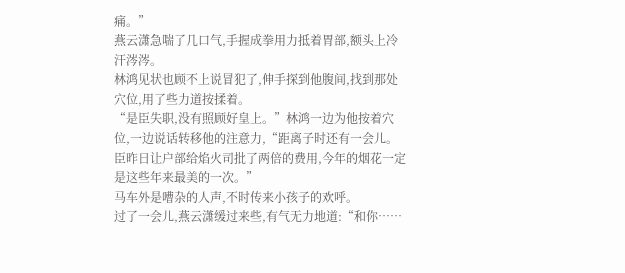痛。”
燕云潇急喘了几口气,手握成拳用力抵着胃部,额头上冷汗涔涔。
林鸿见状也顾不上说冒犯了,伸手探到他腹间,找到那处穴位,用了些力道按揉着。
“是臣失职,没有照顾好皇上。”林鸿一边为他按着穴位,一边说话转移他的注意力,“距离子时还有一会儿。臣昨日让户部给焰火司批了两倍的费用,今年的烟花一定是这些年来最美的一次。”
马车外是嘈杂的人声,不时传来小孩子的欢呼。
过了一会儿,燕云潇缓过来些,有气无力地道:“和你……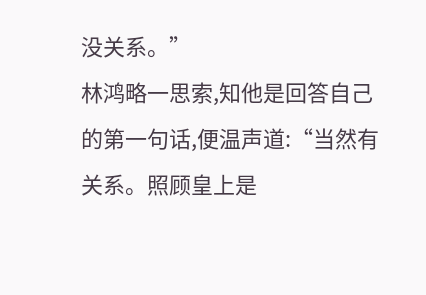没关系。”
林鸿略一思索,知他是回答自己的第一句话,便温声道:“当然有关系。照顾皇上是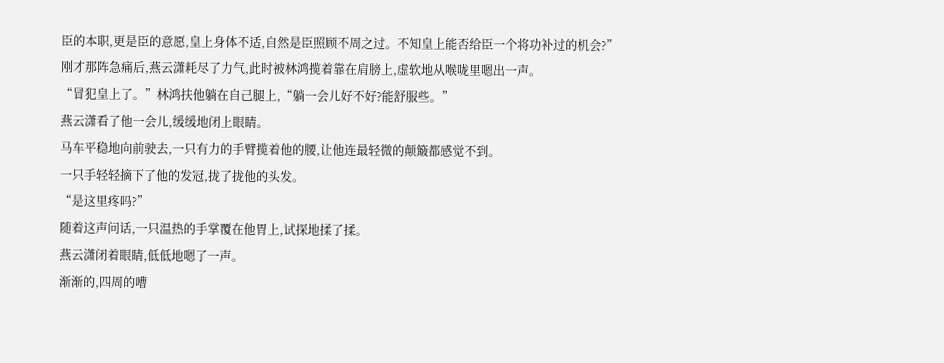臣的本职,更是臣的意愿,皇上身体不适,自然是臣照顾不周之过。不知皇上能否给臣一个将功补过的机会?”
刚才那阵急痛后,燕云潇耗尽了力气,此时被林鸿揽着靠在肩膀上,虚软地从喉咙里嗯出一声。
“冒犯皇上了。”林鸿扶他躺在自己腿上,“躺一会儿好不好?能舒服些。”
燕云潇看了他一会儿,缓缓地闭上眼睛。
马车平稳地向前驶去,一只有力的手臂揽着他的腰,让他连最轻微的颠簸都感觉不到。
一只手轻轻摘下了他的发冠,拢了拢他的头发。
“是这里疼吗?”
随着这声问话,一只温热的手掌覆在他胃上,试探地揉了揉。
燕云潇闭着眼睛,低低地嗯了一声。
渐渐的,四周的嘈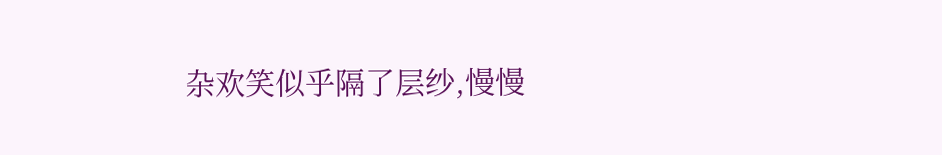杂欢笑似乎隔了层纱,慢慢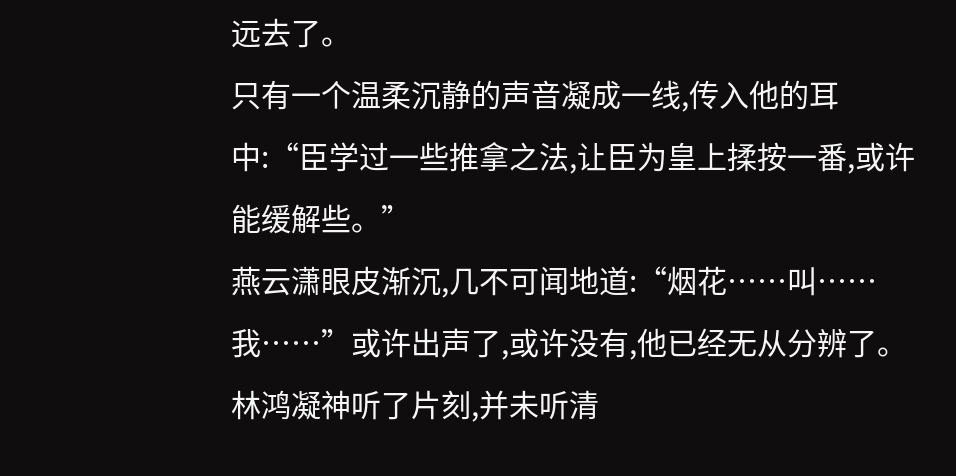远去了。
只有一个温柔沉静的声音凝成一线,传入他的耳中:“臣学过一些推拿之法,让臣为皇上揉按一番,或许能缓解些。”
燕云潇眼皮渐沉,几不可闻地道:“烟花……叫……我……”或许出声了,或许没有,他已经无从分辨了。
林鸿凝神听了片刻,并未听清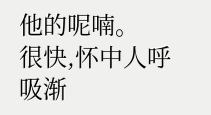他的呢喃。
很快,怀中人呼吸渐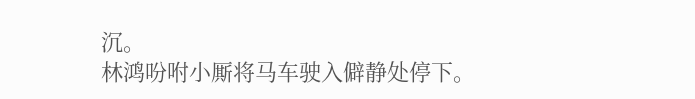沉。
林鸿吩咐小厮将马车驶入僻静处停下。